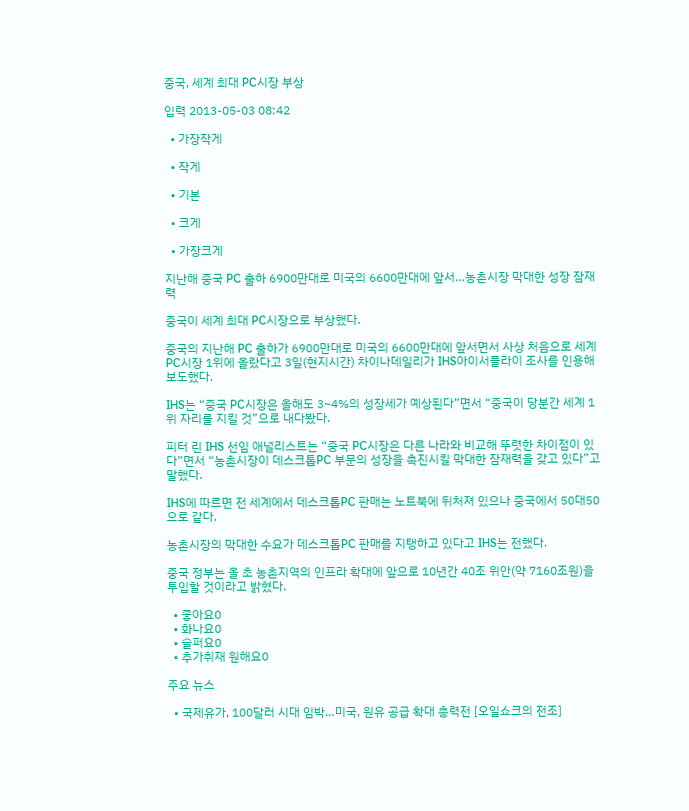중국, 세계 최대 PC시장 부상

입력 2013-05-03 08:42

  • 가장작게

  • 작게

  • 기본

  • 크게

  • 가장크게

지난해 중국 PC 출하 6900만대로 미국의 6600만대에 앞서…농촌시장 막대한 성장 잠재력

중국이 세계 최대 PC시장으로 부상했다.

중국의 지난해 PC 출하가 6900만대로 미국의 6600만대에 앞서면서 사상 처음으로 세계 PC시장 1위에 올랐다고 3일(현지시간) 차이나데일리가 IHS아이서플라이 조사를 인용해 보도했다.

IHS는 “중국 PC시장은 올해도 3~4%의 성장세가 예상된다”면서 “중국이 당분간 세계 1위 자리를 지킬 것”으로 내다봤다.

피터 린 IHS 선임 애널리스트는 “중국 PC시장은 다른 나라와 비교해 뚜렷한 차이점이 있다”면서 “농촌시장이 데스크톱PC 부문의 성장을 촉진시킬 막대한 잠재력을 갖고 있다”고 말했다.

IHS에 따르면 전 세계에서 데스크톱PC 판매는 노트북에 뒤처져 있으나 중국에서 50대50으로 같다.

농촌시장의 막대한 수요가 데스크톱PC 판매를 지탱하고 있다고 IHS는 전했다.

중국 정부는 올 초 농촌지역의 인프라 확대에 앞으로 10년간 40조 위안(약 7160조원)을 투입할 것이라고 밝혔다.

  • 좋아요0
  • 화나요0
  • 슬퍼요0
  • 추가취재 원해요0

주요 뉴스

  • 국제유가, 100달러 시대 임박…미국, 원유 공급 확대 총력전 [오일쇼크의 전조]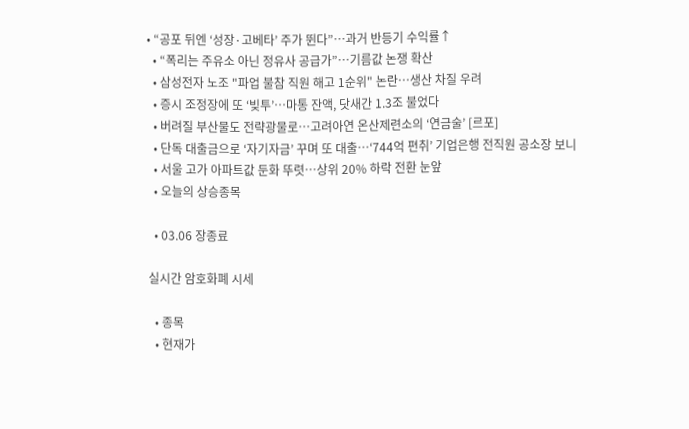• “공포 뒤엔 ‘성장·고베타’ 주가 뛴다”⋯과거 반등기 수익률↑
  • “폭리는 주유소 아닌 정유사 공급가”…기름값 논쟁 확산
  • 삼성전자 노조 "파업 불참 직원 해고 1순위" 논란…생산 차질 우려
  • 증시 조정장에 또 ‘빚투’…마통 잔액, 닷새간 1.3조 불었다
  • 버려질 부산물도 전략광물로…고려아연 온산제련소의 ‘연금술’ [르포]
  • 단독 대출금으로 ‘자기자금’ 꾸며 또 대출…‘744억 편취’ 기업은행 전직원 공소장 보니
  • 서울 고가 아파트값 둔화 뚜렷⋯상위 20% 하락 전환 눈앞
  • 오늘의 상승종목

  • 03.06 장종료

실시간 암호화폐 시세

  • 종목
  • 현재가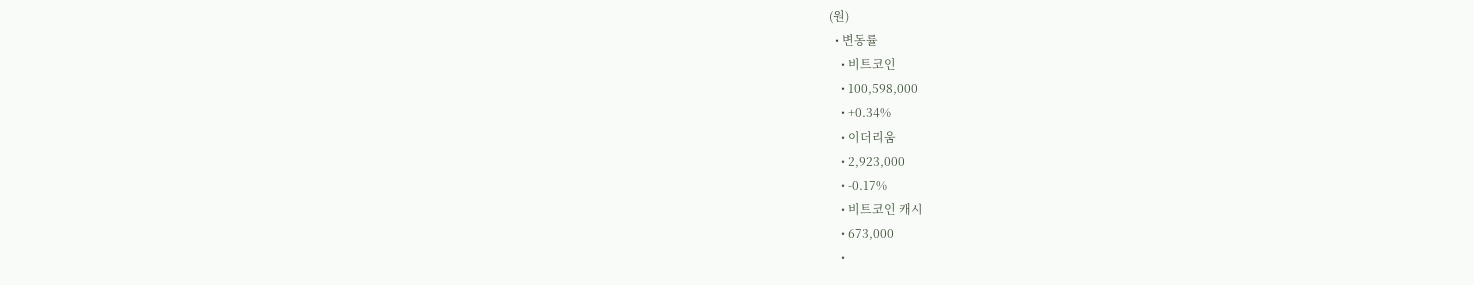(원)
  • 변동률
    • 비트코인
    • 100,598,000
    • +0.34%
    • 이더리움
    • 2,923,000
    • -0.17%
    • 비트코인 캐시
    • 673,000
    •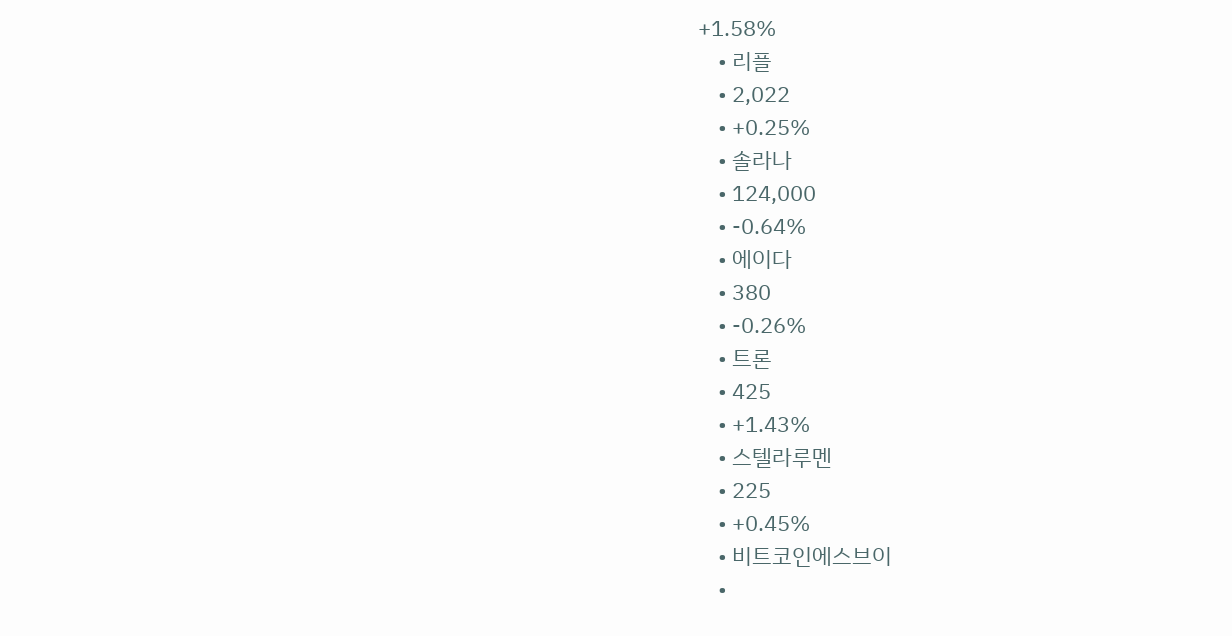+1.58%
    • 리플
    • 2,022
    • +0.25%
    • 솔라나
    • 124,000
    • -0.64%
    • 에이다
    • 380
    • -0.26%
    • 트론
    • 425
    • +1.43%
    • 스텔라루멘
    • 225
    • +0.45%
    • 비트코인에스브이
    •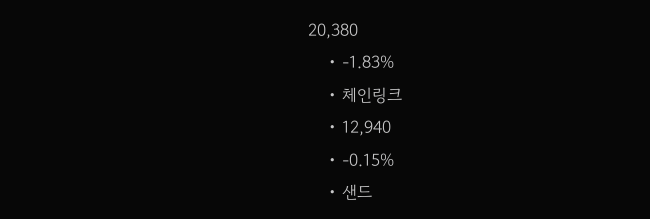20,380
    • -1.83%
    • 체인링크
    • 12,940
    • -0.15%
    • 샌드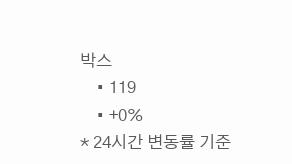박스
    • 119
    • +0%
* 24시간 변동률 기준